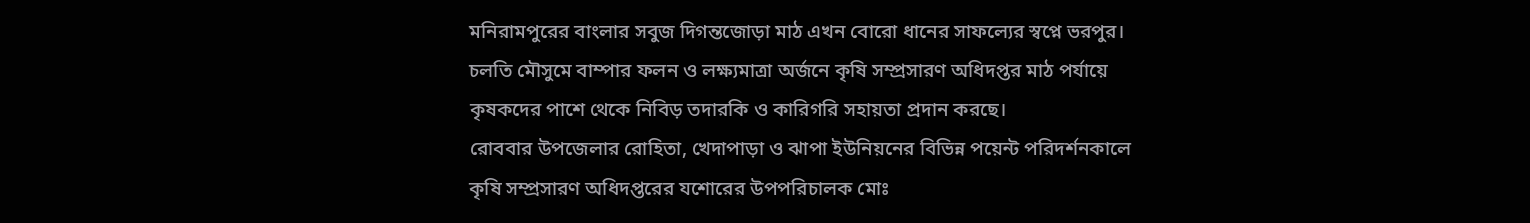মনিরামপুরের বাংলার সবুজ দিগন্তজোড়া মাঠ এখন বোরো ধানের সাফল্যের স্বপ্নে ভরপুর। চলতি মৌসুমে বাম্পার ফলন ও লক্ষ্যমাত্রা অর্জনে কৃষি সম্প্রসারণ অধিদপ্তর মাঠ পর্যায়ে কৃষকদের পাশে থেকে নিবিড় তদারকি ও কারিগরি সহায়তা প্রদান করছে।
রোববার উপজেলার রোহিতা, খেদাপাড়া ও ঝাপা ইউনিয়নের বিভিন্ন পয়েন্ট পরিদর্শনকালে কৃষি সম্প্রসারণ অধিদপ্তরের যশোরের উপপরিচালক মোঃ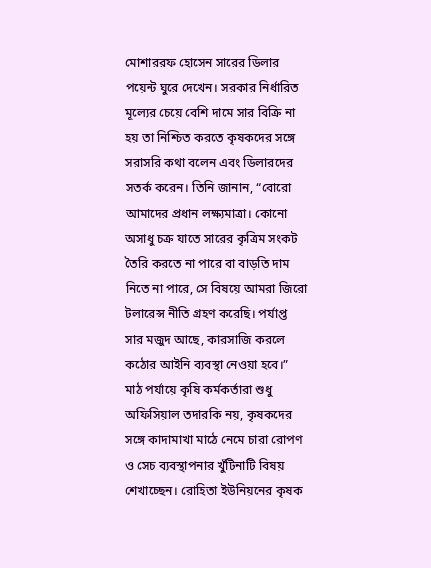মোশাররফ হোসেন সারের ডিলার পয়েন্ট ঘুরে দেখেন। সরকার নির্ধারিত মূল্যের চেয়ে বেশি দামে সার বিক্রি না হয় তা নিশ্চিত করতে কৃষকদের সঙ্গে সরাসরি কথা বলেন এবং ডিলারদের সতর্ক করেন। তিনি জানান, “বোরো আমাদের প্রধান লক্ষ্যমাত্রা। কোনো অসাধু চক্র যাতে সারের কৃত্রিম সংকট তৈরি করতে না পারে বা বাড়তি দাম নিতে না পারে, সে বিষয়ে আমরা জিরো টলারেন্স নীতি গ্রহণ করেছি। পর্যাপ্ত সার মজুদ আছে, কারসাজি করলে কঠোর আইনি ব্যবস্থা নেওয়া হবে।”
মাঠ পর্যায়ে কৃষি কর্মকর্তারা শুধু অফিসিয়াল তদারকি নয়, কৃষকদের সঙ্গে কাদামাখা মাঠে নেমে চারা রোপণ ও সেচ ব্যবস্থাপনার খুঁটিনাটি বিষয় শেখাচ্ছেন। রোহিতা ইউনিয়নের কৃষক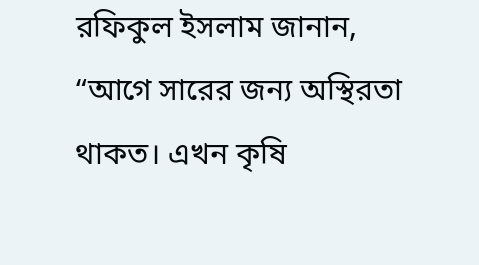রফিকুল ইসলাম জানান, “আগে সারের জন্য অস্থিরতা থাকত। এখন কৃষি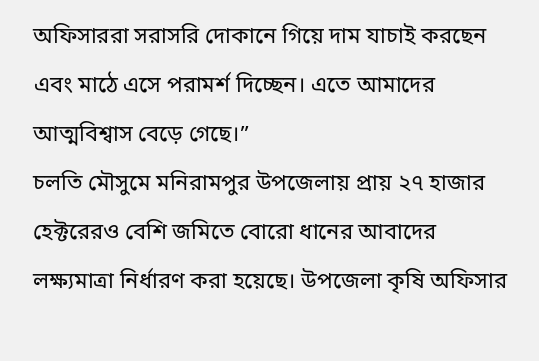অফিসাররা সরাসরি দোকানে গিয়ে দাম যাচাই করছেন এবং মাঠে এসে পরামর্শ দিচ্ছেন। এতে আমাদের আত্মবিশ্বাস বেড়ে গেছে।”
চলতি মৌসুমে মনিরামপুর উপজেলায় প্রায় ২৭ হাজার হেক্টরেরও বেশি জমিতে বোরো ধানের আবাদের লক্ষ্যমাত্রা নির্ধারণ করা হয়েছে। উপজেলা কৃষি অফিসার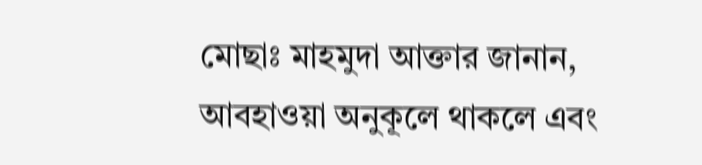মোছাঃ মাহমুদা আক্তার জানান, আবহাওয়া অনুকূলে থাকলে এবং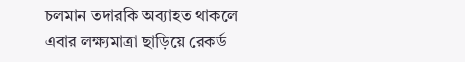চলমান তদারকি অব্যাহত থাকলে এবার লক্ষ্যমাত্রা ছাড়িয়ে রেকর্ড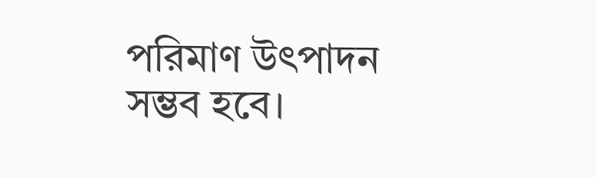পরিমাণ উৎপাদন সম্ভব হবে।